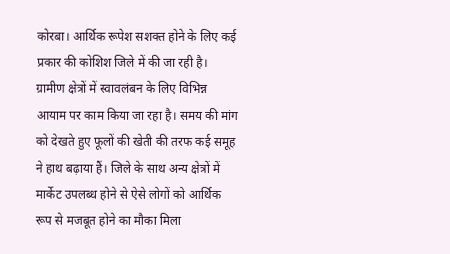कोरबा। आर्थिक रूपेश सशक्त होने के लिए कई प्रकार की कोशिश जिले में की जा रही है। ग्रामीण क्षेत्रों में स्वावलंबन के लिए विभिन्न आयाम पर काम किया जा रहा है। समय की मांग को देखते हुए फूलों की खेती की तरफ कई समूह ने हाथ बढ़ाया हैं। जिले के साथ अन्य क्षेत्रों में मार्केट उपलब्ध होने से ऐसे लोगों को आर्थिक रूप से मजबूत होने का मौका मिला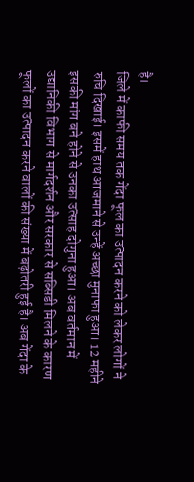है।
जिले में काफी समय तक गेंदा फूल का उत्पादन करने को लेकर लोगों ने रुचि दिखाई। इसमें हाथ आजमाने से उन्हें अच्छा मुनाफा हुआ। 12 महीने इसकी मांग बने होने से उनका उत्साह दोगुना हुआ। अब वर्तमान में उद्यानिकी विभाग से मार्गदर्शन और सरकार से सब्सिडी मिलने के कारण फूलों का उत्पादन करने वालों की संख्या में बढ़ोतरी हुई है। अब गेंदा के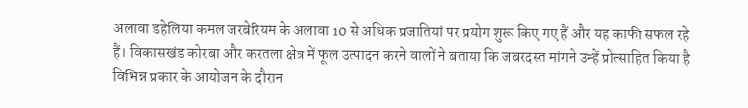अलावा डहेलिया कमल जरबेरियम के अलावा 10 से अधिक प्रजातियां पर प्रयोग शुरू किए गए हैं और यह काफी सफल रहे हैं। विकासखंड कोरबा और करतला क्षेत्र में फूल उत्पादन करने वालों ने बताया कि जबरदस्त मांगने उन्हें प्रोत्साहित किया है विभिन्न प्रकार के आयोजन के दौरान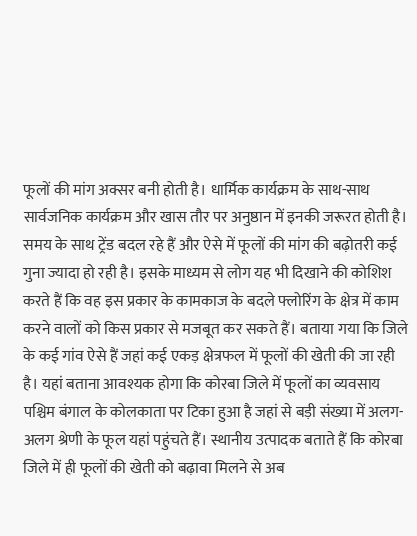फूलों की मांग अक्सर बनी होती है। धार्मिक कार्यक्रम के साथ-साथ सार्वजनिक कार्यक्रम और खास तौर पर अनुष्ठान में इनकी जरूरत होती है। समय के साथ ट्रेंड बदल रहे हैं और ऐसे में फूलों की मांग की बढ़ोतरी कई गुना ज्यादा हो रही है। इसके माध्यम से लोग यह भी दिखाने की कोशिश करते हैं कि वह इस प्रकार के कामकाज के बदले फ्लोरिंग के क्षेत्र में काम करने वालों को किस प्रकार से मजबूत कर सकते हैं। बताया गया कि जिले के कई गांव ऐसे हैं जहां कई एकड़ क्षेत्रफल में फूलों की खेती की जा रही है। यहां बताना आवश्यक होगा कि कोरबा जिले में फूलों का व्यवसाय पश्चिम बंगाल के कोलकाता पर टिका हुआ है जहां से बड़ी संख्या में अलग-अलग श्रेणी के फूल यहां पहुंचते हैं। स्थानीय उत्पादक बताते हैं कि कोरबा जिले में ही फूलों की खेती को बढ़ावा मिलने से अब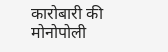कारोबारी की मोनोपोली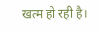खत्म हो रही है।